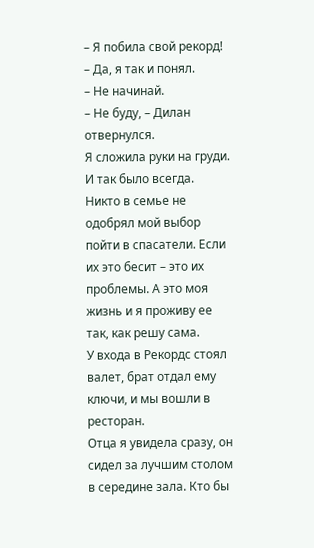– Я побила свой рекорд!
– Да, я так и понял.
– Не начинай.
– Не буду, – Дилан отвернулся.
Я сложила руки на груди. И так было всегда. Никто в семье не одобрял мой выбор пойти в спасатели. Если их это бесит – это их проблемы. А это моя жизнь и я проживу ее так, как решу сама.
У входа в Рекордс стоял валет, брат отдал ему ключи, и мы вошли в ресторан.
Отца я увидела сразу, он сидел за лучшим столом в середине зала. Кто бы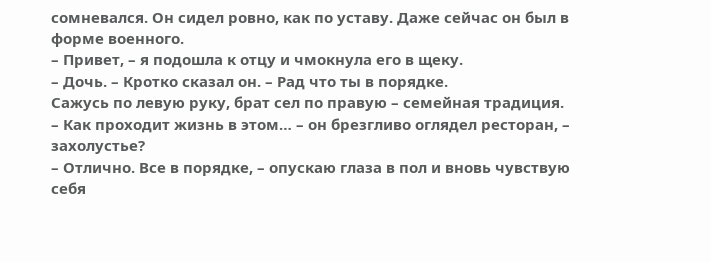сомневался. Он сидел ровно, как по уставу. Даже сейчас он был в форме военного.
– Привет, – я подошла к отцу и чмокнула его в щеку.
– Дочь. – Кротко сказал он. – Рад что ты в порядке.
Сажусь по левую руку, брат сел по правую – семейная традиция.
– Как проходит жизнь в этом… – он брезгливо оглядел ресторан, – захолустье?
– Отлично. Все в порядке, – опускаю глаза в пол и вновь чувствую себя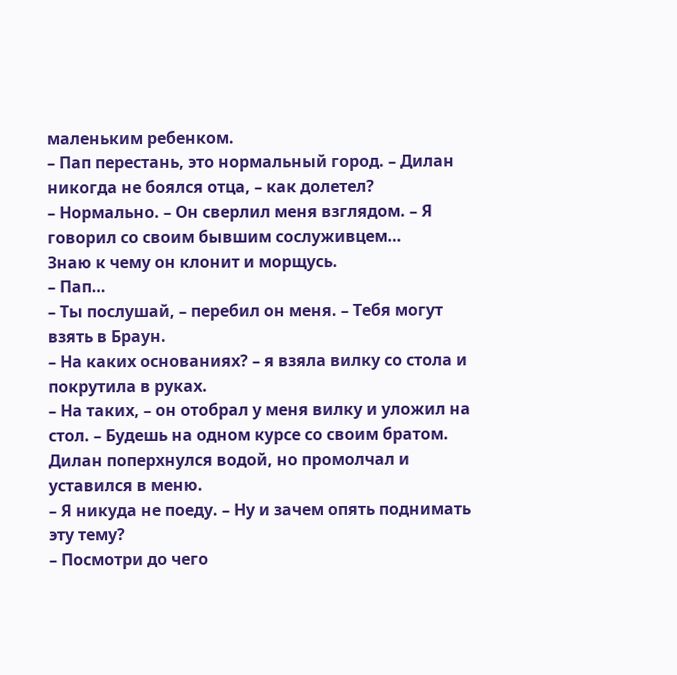маленьким ребенком.
– Пап перестань, это нормальный город. – Дилан никогда не боялся отца, – как долетел?
– Нормально. – Он сверлил меня взглядом. – Я говорил со своим бывшим сослуживцем…
Знаю к чему он клонит и морщусь.
– Пап…
– Ты послушай, – перебил он меня. – Тебя могут взять в Браун.
– На каких основаниях? – я взяла вилку со стола и покрутила в руках.
– На таких, – он отобрал у меня вилку и уложил на стол. – Будешь на одном курсе со своим братом.
Дилан поперхнулся водой, но промолчал и уставился в меню.
– Я никуда не поеду. – Ну и зачем опять поднимать эту тему?
– Посмотри до чего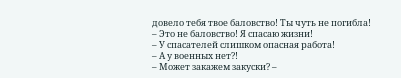довело тебя твое баловство! Ты чуть не погибла!
– Это не баловство! Я спасаю жизни!
– У спасателей слишком опасная работа!
– А у военных нет?!
– Может закажем закуски? –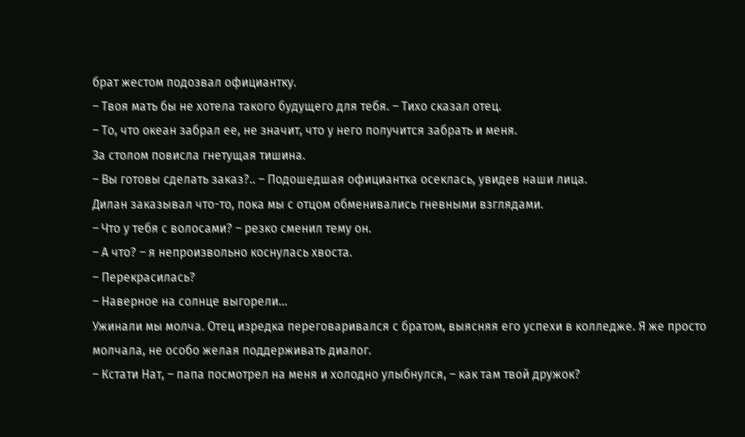брат жестом подозвал официантку.
– Твоя мать бы не хотела такого будущего для тебя. – Тихо сказал отец.
– То, что океан забрал ее, не значит, что у него получится забрать и меня.
За столом повисла гнетущая тишина.
– Вы готовы сделать заказ?.. – Подошедшая официантка осеклась, увидев наши лица.
Дилан заказывал что-то, пока мы с отцом обменивались гневными взглядами.
– Что у тебя с волосами? – резко сменил тему он.
– А что? – я непроизвольно коснулась хвоста.
– Перекрасилась?
– Наверное на солнце выгорели…
Ужинали мы молча. Отец изредка переговаривался с братом, выясняя его успехи в колледже. Я же просто молчала, не особо желая поддерживать диалог.
– Кстати Нат, – папа посмотрел на меня и холодно улыбнулся, – как там твой дружок?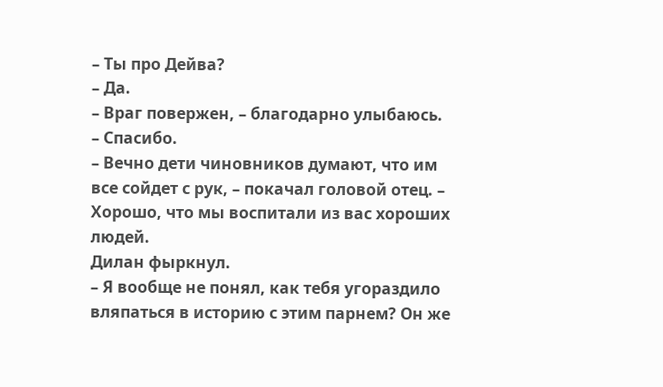– Ты про Дейва?
– Да.
– Враг повержен, – благодарно улыбаюсь. – Спасибо.
– Вечно дети чиновников думают, что им все сойдет с рук, – покачал головой отец. – Хорошо, что мы воспитали из вас хороших людей.
Дилан фыркнул.
– Я вообще не понял, как тебя угораздило вляпаться в историю с этим парнем? Он же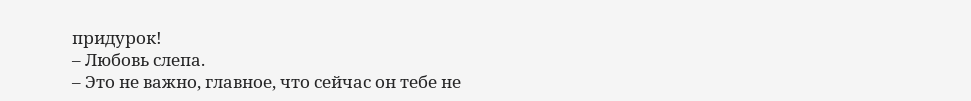придурок!
– Любовь слепа.
– Это не важно, главное, что сейчас он тебе не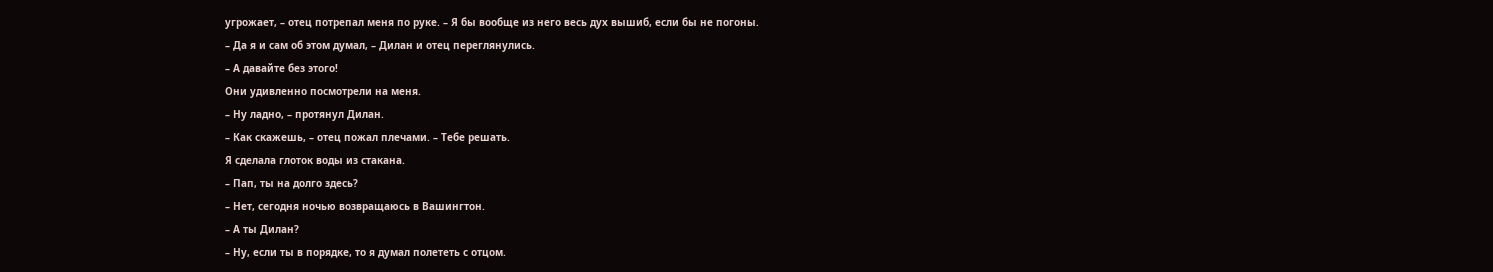угрожает, – отец потрепал меня по руке. – Я бы вообще из него весь дух вышиб, если бы не погоны.
– Да я и сам об этом думал, – Дилан и отец переглянулись.
– А давайте без этого!
Они удивленно посмотрели на меня.
– Ну ладно, – протянул Дилан.
– Как скажешь, – отец пожал плечами. – Тебе решать.
Я сделала глоток воды из стакана.
– Пап, ты на долго здесь?
– Нет, сегодня ночью возвращаюсь в Вашингтон.
– А ты Дилан?
– Ну, если ты в порядке, то я думал полететь с отцом.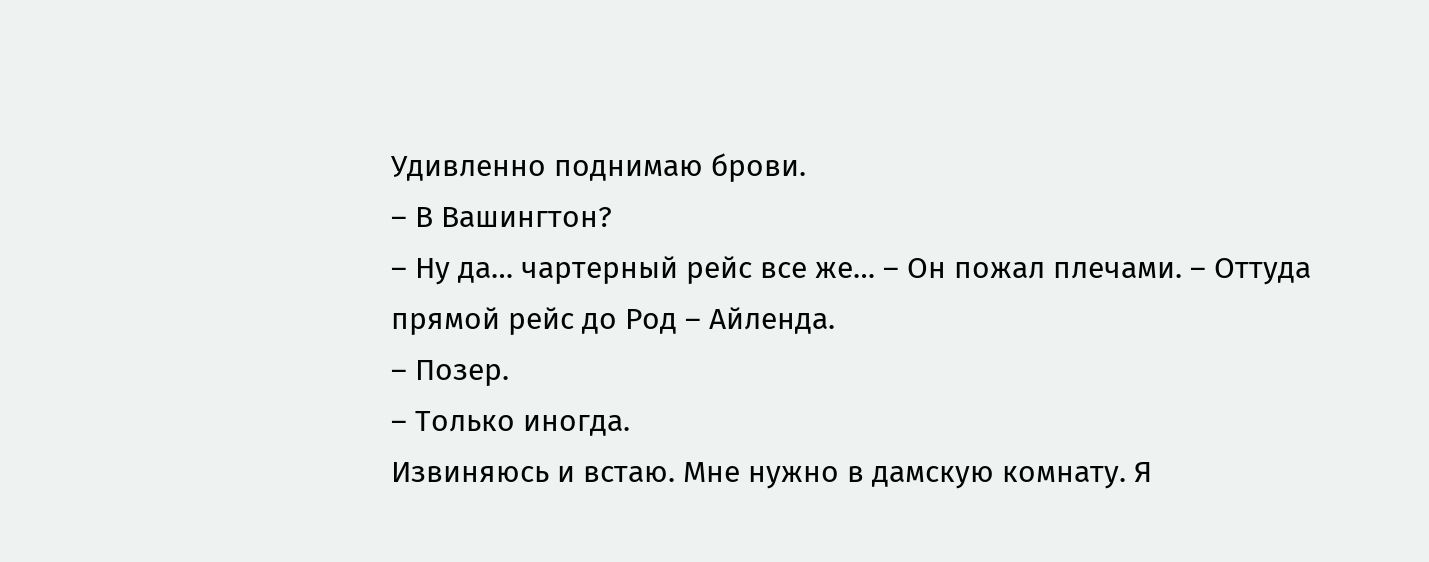Удивленно поднимаю брови.
– В Вашингтон?
– Ну да… чартерный рейс все же… – Он пожал плечами. – Оттуда прямой рейс до Род – Айленда.
– Позер.
– Только иногда.
Извиняюсь и встаю. Мне нужно в дамскую комнату. Я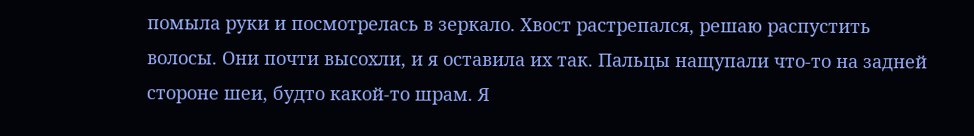помыла руки и посмотрелась в зеркало. Хвост растрепался, решаю распустить волосы. Они почти высохли, и я оставила их так. Пальцы нащупали что-то на задней стороне шеи, будто какой-то шрам. Я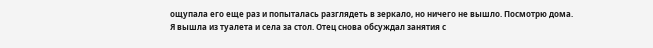ощупала его еще раз и попыталась разглядеть в зеркало, но ничего не вышло. Посмотрю дома.
Я вышла из туалета и села за стол. Отец снова обсуждал занятия с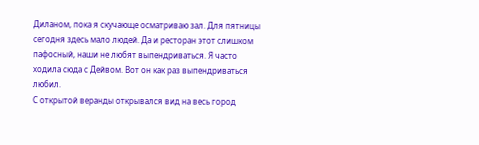Диланом, пока я скучающе осматриваю зал. Для пятницы сегодня здесь мало людей. Да и ресторан этот слишком пафосный, наши не любят выпендриваться. Я часто ходила сюда с Дейвом. Вот он как раз выпендриваться любил.
С открытой веранды открывался вид на весь город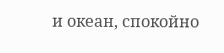и океан, спокойно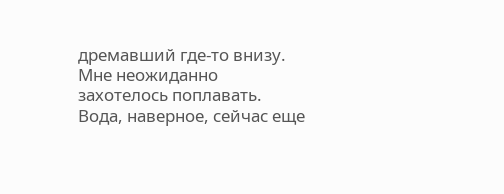дремавший где-то внизу. Мне неожиданно захотелось поплавать. Вода, наверное, сейчас еще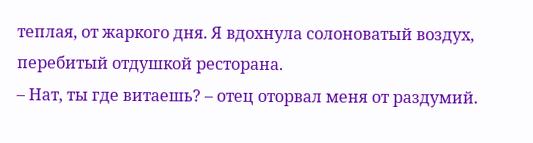теплая, от жаркого дня. Я вдохнула солоноватый воздух, перебитый отдушкой ресторана.
– Нат, ты где витаешь? – отец оторвал меня от раздумий.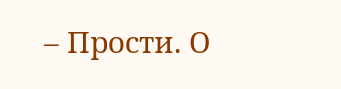– Прости. О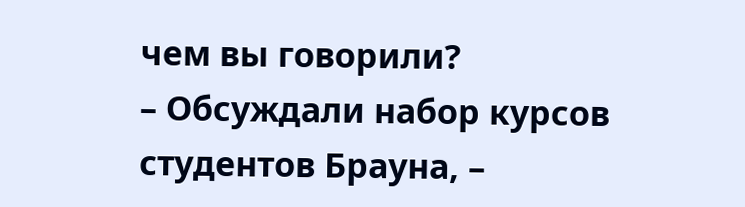чем вы говорили?
– Обсуждали набор курсов студентов Брауна, –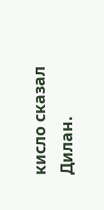кисло сказал Дилан.